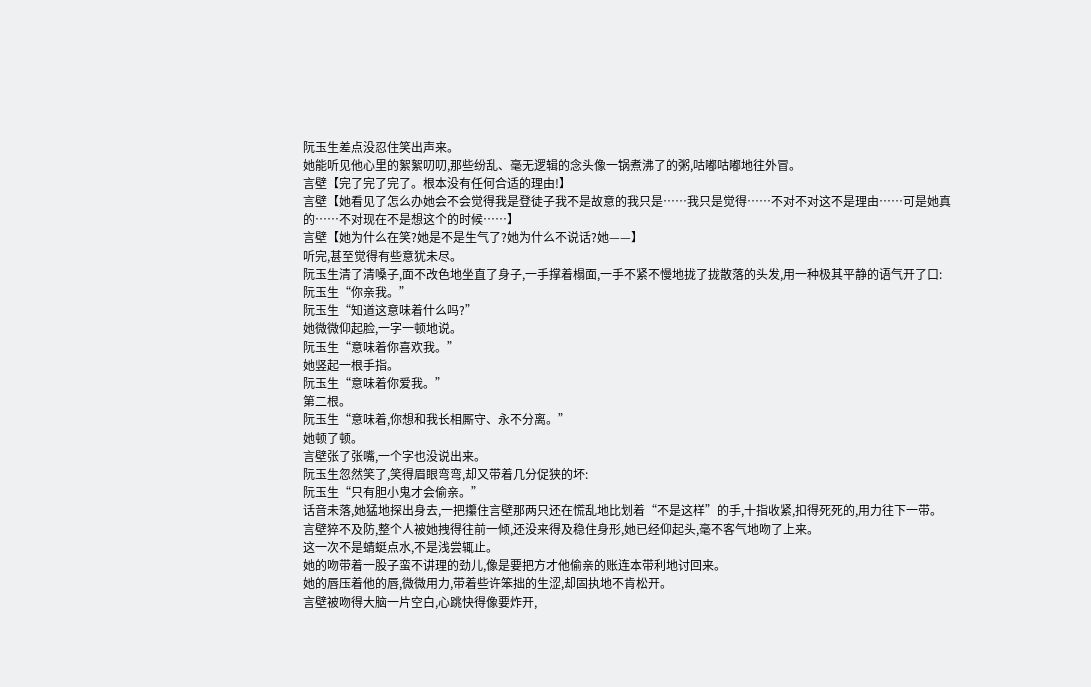阮玉生差点没忍住笑出声来。
她能听见他心里的絮絮叨叨,那些纷乱、毫无逻辑的念头像一锅煮沸了的粥,咕嘟咕嘟地往外冒。
言壁【完了完了完了。根本没有任何合适的理由!】
言壁【她看见了怎么办她会不会觉得我是登徒子我不是故意的我只是……我只是觉得……不对不对这不是理由……可是她真的……不对现在不是想这个的时候……】
言壁【她为什么在笑?她是不是生气了?她为什么不说话?她——】
听完,甚至觉得有些意犹未尽。
阮玉生清了清嗓子,面不改色地坐直了身子,一手撑着榻面,一手不紧不慢地拢了拢散落的头发,用一种极其平静的语气开了口:
阮玉生“你亲我。”
阮玉生“知道这意味着什么吗?”
她微微仰起脸,一字一顿地说。
阮玉生“意味着你喜欢我。”
她竖起一根手指。
阮玉生“意味着你爱我。”
第二根。
阮玉生“意味着,你想和我长相厮守、永不分离。”
她顿了顿。
言壁张了张嘴,一个字也没说出来。
阮玉生忽然笑了,笑得眉眼弯弯,却又带着几分促狭的坏:
阮玉生“只有胆小鬼才会偷亲。”
话音未落,她猛地探出身去,一把攥住言壁那两只还在慌乱地比划着“不是这样”的手,十指收紧,扣得死死的,用力往下一带。
言壁猝不及防,整个人被她拽得往前一倾,还没来得及稳住身形,她已经仰起头,毫不客气地吻了上来。
这一次不是蜻蜓点水,不是浅尝辄止。
她的吻带着一股子蛮不讲理的劲儿,像是要把方才他偷亲的账连本带利地讨回来。
她的唇压着他的唇,微微用力,带着些许笨拙的生涩,却固执地不肯松开。
言壁被吻得大脑一片空白,心跳快得像要炸开,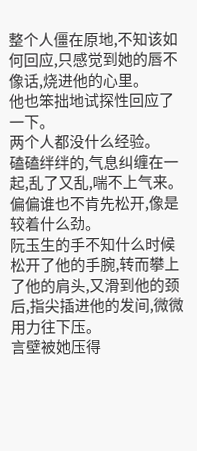整个人僵在原地,不知该如何回应,只感觉到她的唇不像话,烧进他的心里。
他也笨拙地试探性回应了一下。
两个人都没什么经验。
磕磕绊绊的,气息纠缠在一起,乱了又乱,喘不上气来。偏偏谁也不肯先松开,像是较着什么劲。
阮玉生的手不知什么时候松开了他的手腕,转而攀上了他的肩头,又滑到他的颈后,指尖插进他的发间,微微用力往下压。
言壁被她压得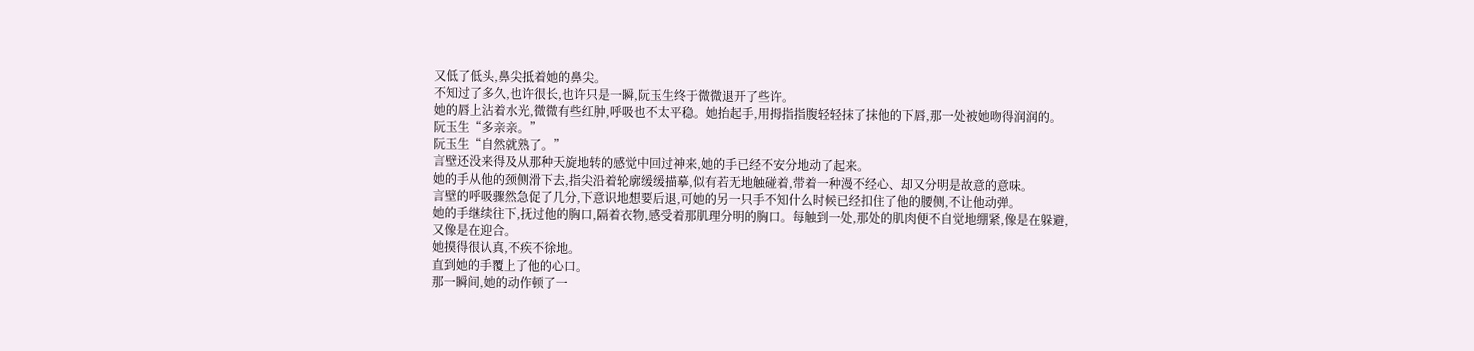又低了低头,鼻尖抵着她的鼻尖。
不知过了多久,也许很长,也许只是一瞬,阮玉生终于微微退开了些许。
她的唇上沾着水光,微微有些红肿,呼吸也不太平稳。她抬起手,用拇指指腹轻轻抹了抹他的下唇,那一处被她吻得润润的。
阮玉生“多亲亲。”
阮玉生“自然就熟了。”
言壁还没来得及从那种天旋地转的感觉中回过神来,她的手已经不安分地动了起来。
她的手从他的颈侧滑下去,指尖沿着轮廓缓缓描摹,似有若无地触碰着,带着一种漫不经心、却又分明是故意的意味。
言壁的呼吸骤然急促了几分,下意识地想要后退,可她的另一只手不知什么时候已经扣住了他的腰侧,不让他动弹。
她的手继续往下,抚过他的胸口,隔着衣物,感受着那肌理分明的胸口。每触到一处,那处的肌肉便不自觉地绷紧,像是在躲避,又像是在迎合。
她摸得很认真,不疾不徐地。
直到她的手覆上了他的心口。
那一瞬间,她的动作顿了一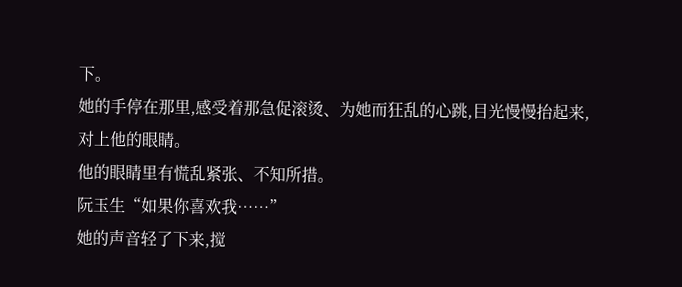下。
她的手停在那里,感受着那急促滚烫、为她而狂乱的心跳,目光慢慢抬起来,对上他的眼睛。
他的眼睛里有慌乱紧张、不知所措。
阮玉生“如果你喜欢我……”
她的声音轻了下来,搅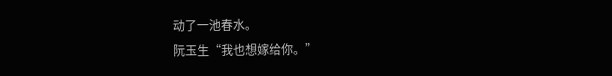动了一池春水。
阮玉生“我也想嫁给你。”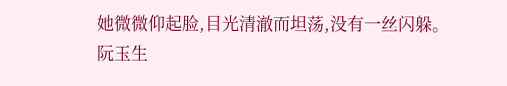她微微仰起脸,目光清澈而坦荡,没有一丝闪躲。
阮玉生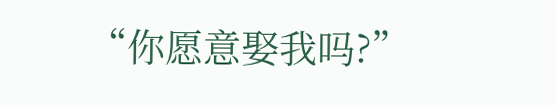“你愿意娶我吗?”